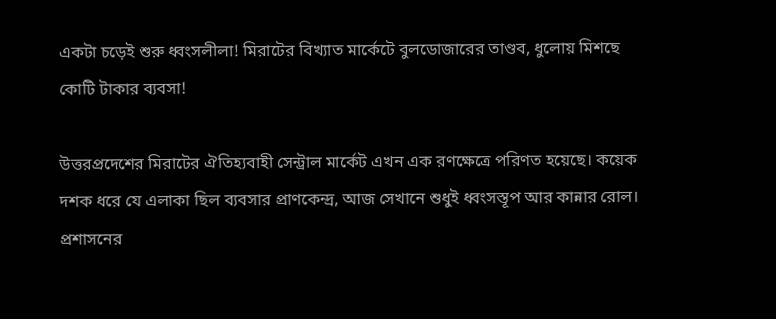একটা চড়েই শুরু ধ্বংসলীলা! মিরাটের বিখ্যাত মার্কেটে বুলডোজারের তাণ্ডব, ধুলোয় মিশছে কোটি টাকার ব্যবসা!

উত্তরপ্রদেশের মিরাটের ঐতিহ্যবাহী সেন্ট্রাল মার্কেট এখন এক রণক্ষেত্রে পরিণত হয়েছে। কয়েক দশক ধরে যে এলাকা ছিল ব্যবসার প্রাণকেন্দ্র, আজ সেখানে শুধুই ধ্বংসস্তূপ আর কান্নার রোল। প্রশাসনের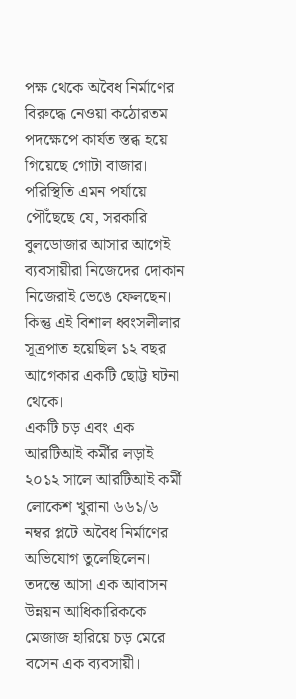পক্ষ থেকে অবৈধ নির্মাণের বিরুদ্ধে নেওয়া কঠোরতম পদক্ষেপে কার্যত স্তব্ধ হয়ে গিয়েছে গোটা বাজার। পরিস্থিতি এমন পর্যায়ে পৌঁছেছে যে, সরকারি বুলডোজার আসার আগেই ব্যবসায়ীরা নিজেদের দোকান নিজেরাই ভেঙে ফেলছেন। কিন্তু এই বিশাল ধ্বংসলীলার সূত্রপাত হয়েছিল ১২ বছর আগেকার একটি ছোট্ট ঘটনা থেকে।
একটি চড় এবং এক আরটিআই কর্মীর লড়াই
২০১২ সালে আরটিআই কর্মী লোকেশ খুরানা ৬৬১/৬ নম্বর প্লটে অবৈধ নির্মাণের অভিযোগ তুলেছিলেন। তদন্তে আসা এক আবাসন উন্নয়ন আধিকারিককে মেজাজ হারিয়ে চড় মেরে বসেন এক ব্যবসায়ী।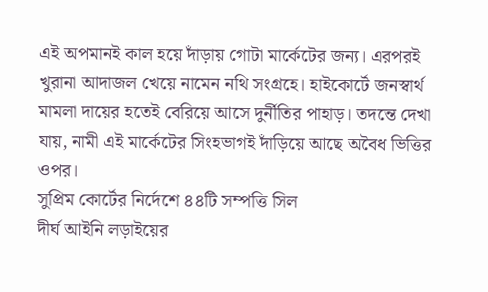এই অপমানই কাল হয়ে দাঁড়ায় গোটা মার্কেটের জন্য। এরপরই খুরানা আদাজল খেয়ে নামেন নথি সংগ্রহে। হাইকোর্টে জনস্বার্থ মামলা দায়ের হতেই বেরিয়ে আসে দুর্নীতির পাহাড়। তদন্তে দেখা যায়, নামী এই মার্কেটের সিংহভাগই দাঁড়িয়ে আছে অবৈধ ভিত্তির ওপর।
সুপ্রিম কোর্টের নির্দেশে ৪৪টি সম্পত্তি সিল
দীর্ঘ আইনি লড়াইয়ের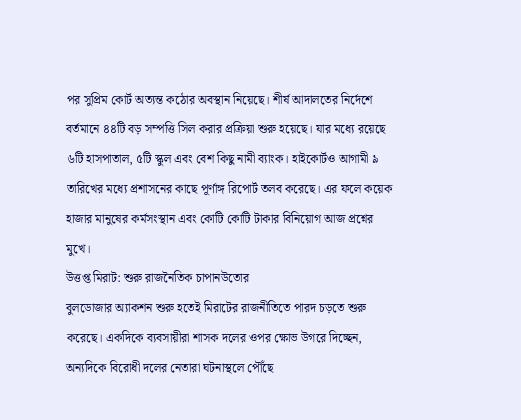পর সুপ্রিম কোর্ট অত্যন্ত কঠোর অবস্থান নিয়েছে। শীর্ষ আদালতের নির্দেশে বর্তমানে ৪৪টি বড় সম্পত্তি সিল করার প্রক্রিয়া শুরু হয়েছে। যার মধ্যে রয়েছে ৬টি হাসপাতাল, ৫টি স্কুল এবং বেশ কিছু নামী ব্যাংক। হাইকোর্টও আগামী ৯ তারিখের মধ্যে প্রশাসনের কাছে পূর্ণাঙ্গ রিপোর্ট তলব করেছে। এর ফলে কয়েক হাজার মানুষের কর্মসংস্থান এবং কোটি কোটি টাকার বিনিয়োগ আজ প্রশ্নের মুখে।
উত্তপ্ত মিরাট: শুরু রাজনৈতিক চাপানউতোর
বুলডোজার অ্যাকশন শুরু হতেই মিরাটের রাজনীতিতে পারদ চড়তে শুরু করেছে। একদিকে ব্যবসায়ীরা শাসক দলের ওপর ক্ষোভ উগরে দিচ্ছেন, অন্যদিকে বিরোধী দলের নেতারা ঘটনাস্থলে পৌঁছে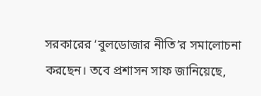সরকারের ‘বুলডোজার নীতি’র সমালোচনা করছেন। তবে প্রশাসন সাফ জানিয়েছে,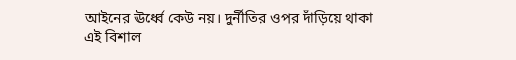আইনের ঊর্ধ্বে কেউ নয়। দুর্নীতির ওপর দাঁড়িয়ে থাকা এই বিশাল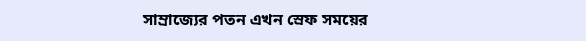সাম্রাজ্যের পতন এখন স্রেফ সময়ের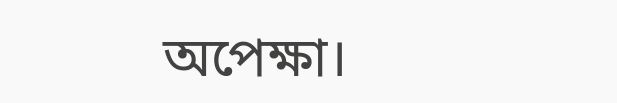অপেক্ষা।